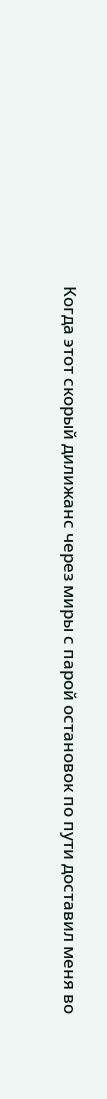Когда этот скорый дилижанс через миры с парой остановок по пути доставил меня во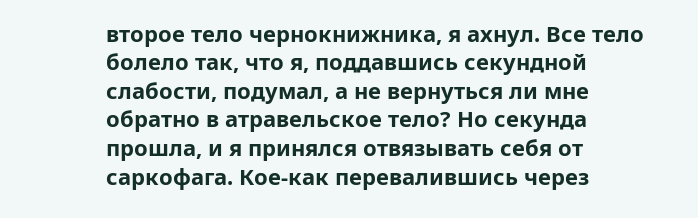второе тело чернокнижника, я ахнул. Все тело болело так, что я, поддавшись секундной слабости, подумал, а не вернуться ли мне обратно в атравельское тело? Но секунда прошла, и я принялся отвязывать себя от саркофага. Кое-как перевалившись через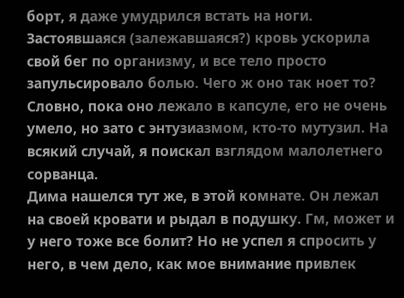борт, я даже умудрился встать на ноги. Застоявшаяся (залежавшаяся?) кровь ускорила свой бег по организму, и все тело просто запульсировало болью. Чего ж оно так ноет то? Словно, пока оно лежало в капсуле, его не очень умело, но зато с энтузиазмом, кто-то мутузил. На всякий случай, я поискал взглядом малолетнего сорванца.
Дима нашелся тут же, в этой комнате. Он лежал на своей кровати и рыдал в подушку. Гм, может и у него тоже все болит? Но не успел я спросить у него, в чем дело, как мое внимание привлек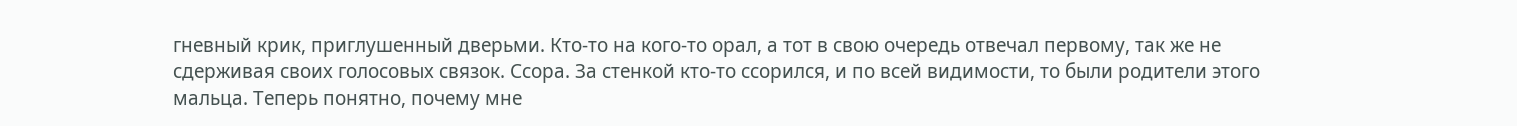гневный крик, приглушенный дверьми. Кто-то на кого-то орал, а тот в свою очередь отвечал первому, так же не сдерживая своих голосовых связок. Ссора. За стенкой кто-то ссорился, и по всей видимости, то были родители этого мальца. Теперь понятно, почему мне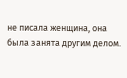не писала женщина, она была занята другим делом.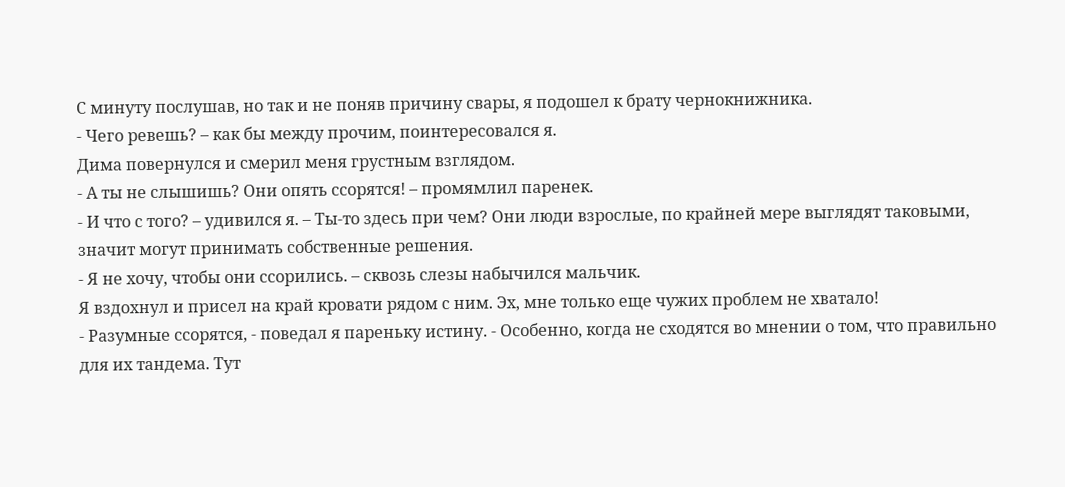С минуту послушав, но так и не поняв причину свары, я подошел к брату чернокнижника.
- Чего ревешь? – как бы между прочим, поинтересовался я.
Дима повернулся и смерил меня грустным взглядом.
- А ты не слышишь? Они опять ссорятся! – промямлил паренек.
- И что с того? – удивился я. – Ты-то здесь при чем? Они люди взрослые, по крайней мере выглядят таковыми, значит могут принимать собственные решения.
- Я не хочу, чтобы они ссорились. – сквозь слезы набычился мальчик.
Я вздохнул и присел на край кровати рядом с ним. Эх, мне только еще чужих проблем не хватало!
- Разумные ссорятся, - поведал я пареньку истину. - Особенно, когда не сходятся во мнении о том, что правильно для их тандема. Тут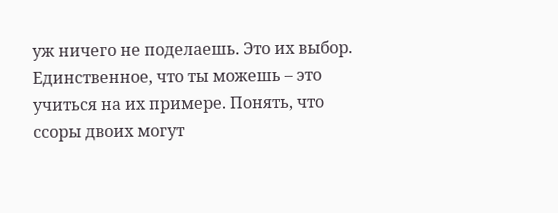уж ничего не поделаешь. Это их выбор. Единственное, что ты можешь – это учиться на их примере. Понять, что ссоры двоих могут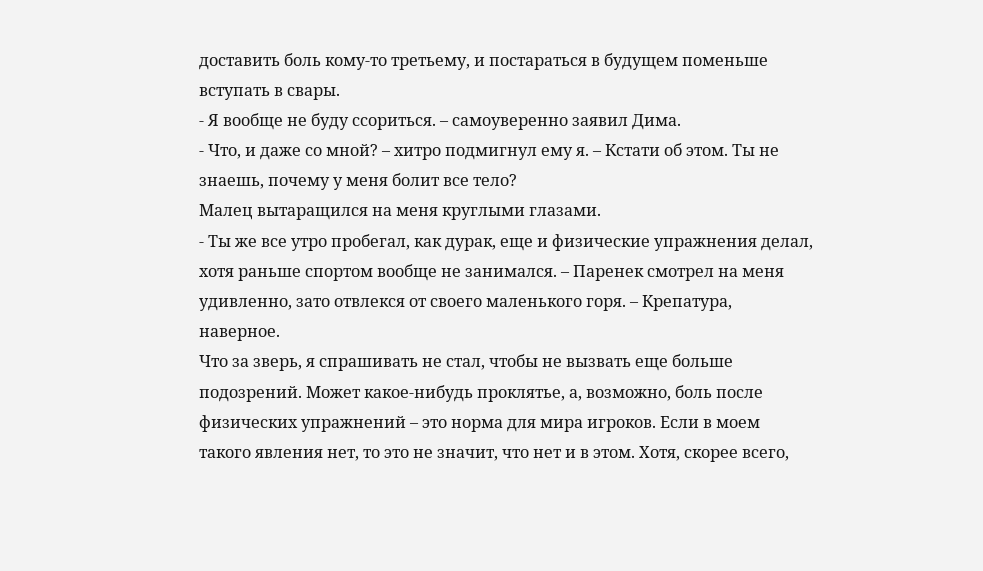доставить боль кому-то третьему, и постараться в будущем поменьше вступать в свары.
- Я вообще не буду ссориться. – самоуверенно заявил Дима.
- Что, и даже со мной? – хитро подмигнул ему я. – Кстати об этом. Ты не знаешь, почему у меня болит все тело?
Малец вытаращился на меня круглыми глазами.
- Ты же все утро пробегал, как дурак, еще и физические упражнения делал, хотя раньше спортом вообще не занимался. – Паренек смотрел на меня удивленно, зато отвлекся от своего маленького горя. – Крепатура, наверное.
Что за зверь, я спрашивать не стал, чтобы не вызвать еще больше подозрений. Может какое-нибудь проклятье, а, возможно, боль после физических упражнений – это норма для мира игроков. Если в моем такого явления нет, то это не значит, что нет и в этом. Хотя, скорее всего,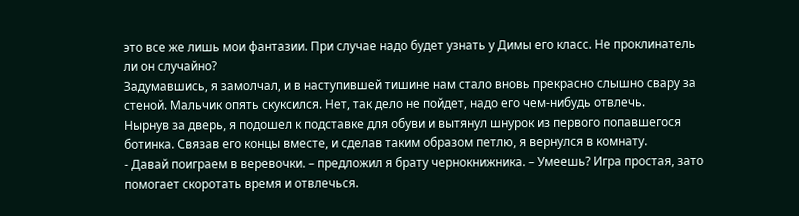это все же лишь мои фантазии. При случае надо будет узнать у Димы его класс. Не проклинатель ли он случайно?
Задумавшись, я замолчал, и в наступившей тишине нам стало вновь прекрасно слышно свару за стеной. Мальчик опять скуксился. Нет, так дело не пойдет, надо его чем-нибудь отвлечь.
Нырнув за дверь, я подошел к подставке для обуви и вытянул шнурок из первого попавшегося ботинка. Связав его концы вместе, и сделав таким образом петлю, я вернулся в комнату.
- Давай поиграем в веревочки. – предложил я брату чернокнижника. – Умеешь? Игра простая, зато помогает скоротать время и отвлечься.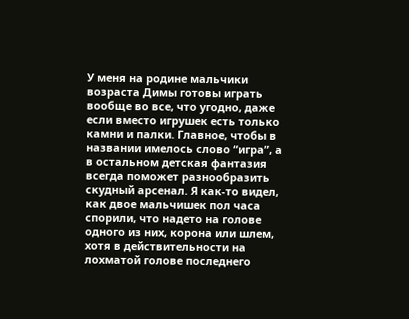У меня на родине мальчики возраста Димы готовы играть вообще во все, что угодно, даже если вместо игрушек есть только камни и палки. Главное, чтобы в названии имелось слово “игра”, а в остальном детская фантазия всегда поможет разнообразить скудный арсенал. Я как-то видел, как двое мальчишек пол часа спорили, что надето на голове одного из них, корона или шлем, хотя в действительности на лохматой голове последнего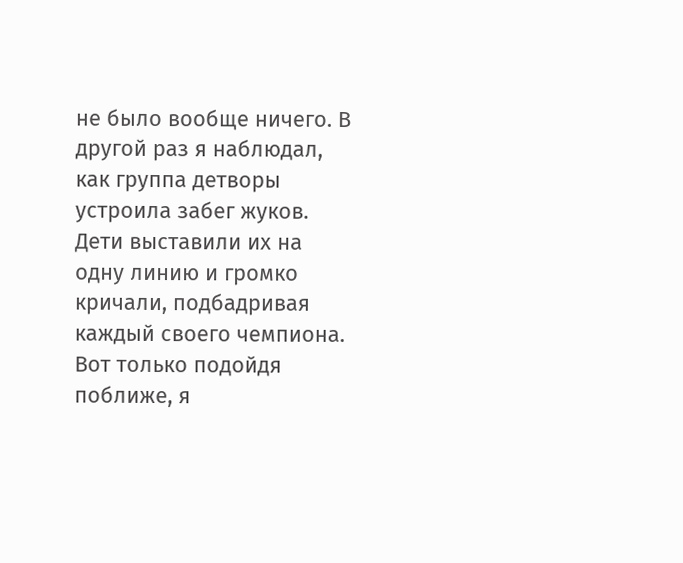не было вообще ничего. В другой раз я наблюдал, как группа детворы устроила забег жуков. Дети выставили их на одну линию и громко кричали, подбадривая каждый своего чемпиона. Вот только подойдя поближе, я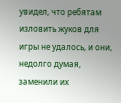увидел, что ребятам изловить жуков для игры не удалось, и они, недолго думая, заменили их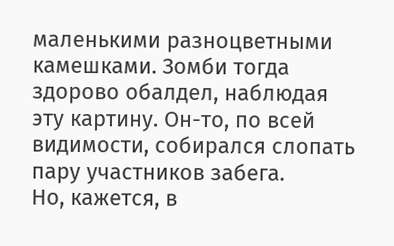маленькими разноцветными камешками. Зомби тогда здорово обалдел, наблюдая эту картину. Он-то, по всей видимости, собирался слопать пару участников забега.
Но, кажется, в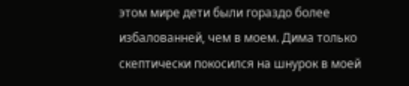этом мире дети были гораздо более избалованней, чем в моем. Дима только скептически покосился на шнурок в моей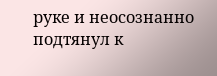руке и неосознанно подтянул к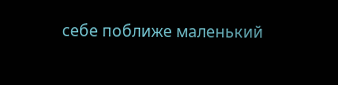себе поближе маленький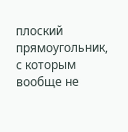плоский прямоугольник, с которым вообще не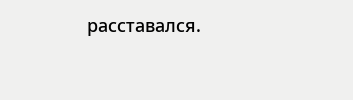расставался.